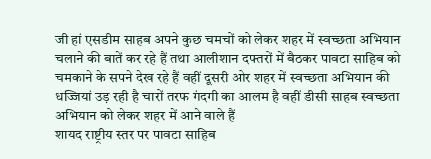जी हां एसडीम साहब अपने कुछ चमचों को लेकर शहर में स्वच्छता अभियान चलाने की बातें कर रहे हैं तथा आलीशान दफ्तरों में बैठकर पावटा साहिब को चमकाने के सपने देख रहे हैं वहीं दूसरी ओर शहर में स्वच्छता अभियान की धज्जियां उड़ रही है चारों तरफ गंदगी का आलम है वहीं डीसी साहब स्वच्छता अभियान को लेकर शहर में आने वाले हैं
शायद राष्ट्रीय स्तर पर पावटा साहिब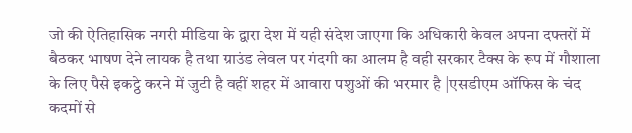जो की ऐतिहासिक नगरी मीडिया के द्वारा देश में यही संदेश जाएगा कि अधिकारी केवल अपना दफ्तरों में बैठकर भाषण देने लायक है तथा ग्राउंड लेवल पर गंदगी का आलम है वही सरकार टैक्स के रूप में गौशाला के लिए पैसे इकट्ठे करने में जुटी है वहीं शहर में आवारा पशुओं की भरमार है |एसडीएम ऑफिस के चंद कदमों से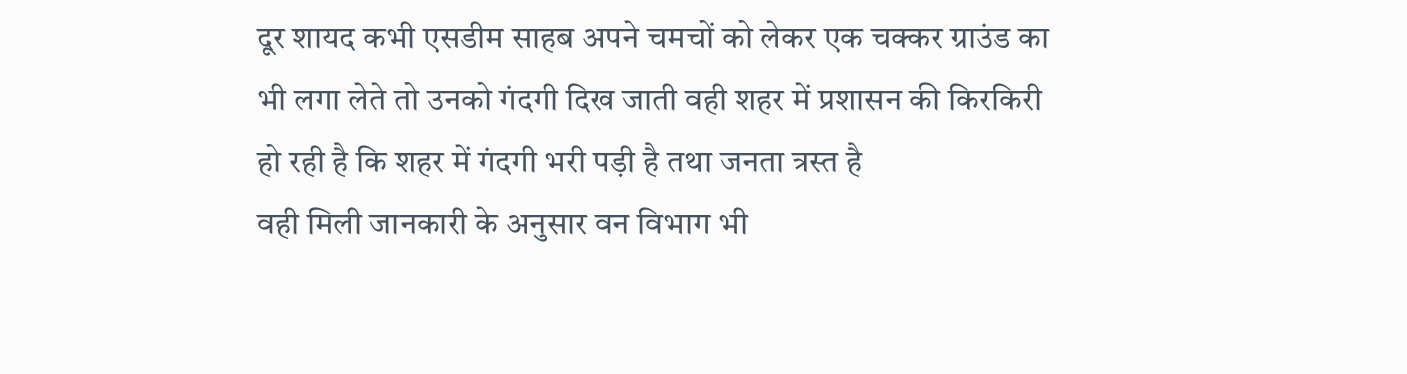दूर शायद कभी एसडीम साहब अपने चमचों को लेकर एक चक्कर ग्राउंड का भी लगा लेते तो उनको गंदगी दिख जाती वही शहर में प्रशासन की किरकिरी हो रही है कि शहर में गंदगी भरी पड़ी है तथा जनता त्रस्त है
वही मिली जानकारी के अनुसार वन विभाग भी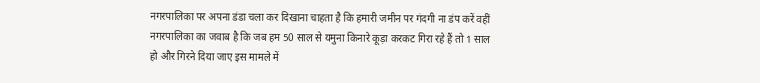नगरपालिका पर अपना डंडा चला कर दिखाना चाहता है कि हमारी जमीन पर गंदगी ना डंप करें वहीं नगरपालिका का जवाब है कि जब हम 50 साल से यमुना किनारे कूड़ा करकट गिरा रहे हैं तो 1 साल हो और गिरने दिया जाए इस मामले में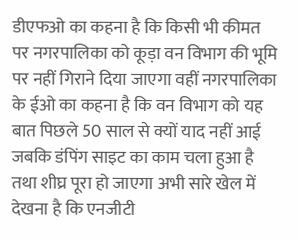डीएफओ का कहना है कि किसी भी कीमत पर नगरपालिका को कूड़ा वन विभाग की भूमि पर नहीं गिराने दिया जाएगा वहीं नगरपालिका के ईओ का कहना है कि वन विभाग को यह बात पिछले 50 साल से क्यों याद नहीं आई जबकि डंपिंग साइट का काम चला हुआ है तथा शीघ्र पूरा हो जाएगा अभी सारे खेल में देखना है कि एनजीटी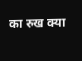का रुख क्या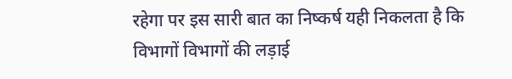रहेगा पर इस सारी बात का निष्कर्ष यही निकलता है कि विभागों विभागों की लड़ाई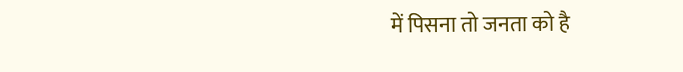में पिसना तो जनता को है